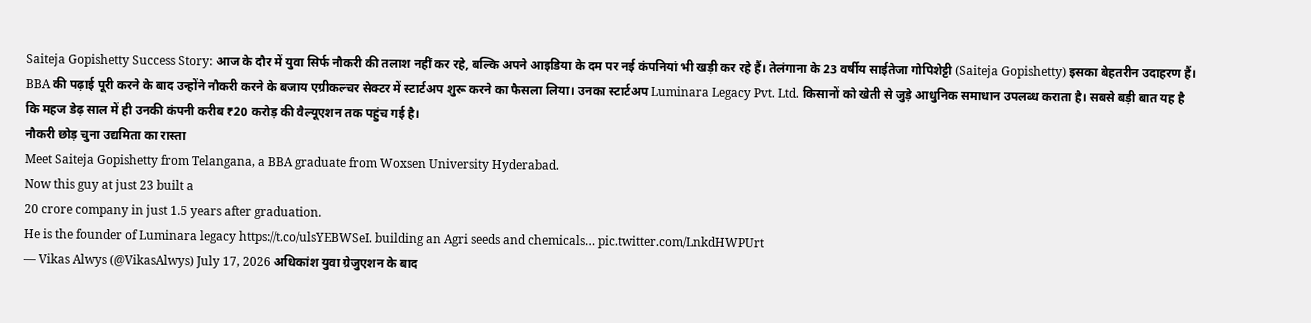Saiteja Gopishetty Success Story: आज के दौर में युवा सिर्फ नौकरी की तलाश नहीं कर रहे, बल्कि अपने आइडिया के दम पर नई कंपनियां भी खड़ी कर रहे हैं। तेलंगाना के 23 वर्षीय साईतेजा गोपिशेट्टी (Saiteja Gopishetty) इसका बेहतरीन उदाहरण हैं। BBA की पढ़ाई पूरी करने के बाद उन्होंने नौकरी करने के बजाय एग्रीकल्चर सेक्टर में स्टार्टअप शुरू करने का फैसला लिया। उनका स्टार्टअप Luminara Legacy Pvt. Ltd. किसानों को खेती से जुड़े आधुनिक समाधान उपलब्ध कराता है। सबसे बड़ी बात यह है कि महज डेढ़ साल में ही उनकी कंपनी करीब ₹20 करोड़ की वैल्यूएशन तक पहुंच गई है।
नौकरी छोड़ चुना उद्यमिता का रास्ता
Meet Saiteja Gopishetty from Telangana, a BBA graduate from Woxsen University Hyderabad.
Now this guy at just 23 built a
20 crore company in just 1.5 years after graduation.
He is the founder of Luminara legacy https://t.co/ulsYEBWSeI. building an Agri seeds and chemicals… pic.twitter.com/LnkdHWPUrt
— Vikas Alwys (@VikasAlwys) July 17, 2026 अधिकांश युवा ग्रेजुएशन के बाद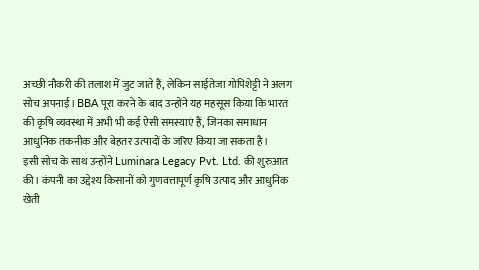अच्छी नौकरी की तलाश में जुट जाते हैं, लेकिन साईतेजा गोपिशेट्टी ने अलग सोच अपनाई। BBA पूरा करने के बाद उन्होंने यह महसूस किया कि भारत की कृषि व्यवस्था में अभी भी कई ऐसी समस्याएं हैं, जिनका समाधान आधुनिक तकनीक और बेहतर उत्पादों के जरिए किया जा सकता है।
इसी सोच के साथ उन्होंने Luminara Legacy Pvt. Ltd. की शुरुआत की। कंपनी का उद्देश्य किसानों को गुणवत्तापूर्ण कृषि उत्पाद और आधुनिक खेती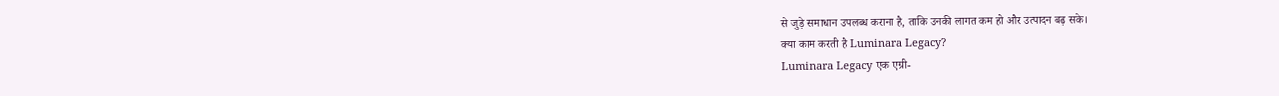से जुड़े समाधान उपलब्ध कराना है, ताकि उनकी लागत कम हो और उत्पादन बढ़ सके।
क्या काम करती है Luminara Legacy?
Luminara Legacy एक एग्री-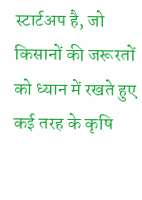स्टार्टअप है, जो किसानों की जरूरतों को ध्यान में रखते हुए कई तरह के कृषि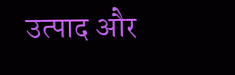उत्पाद और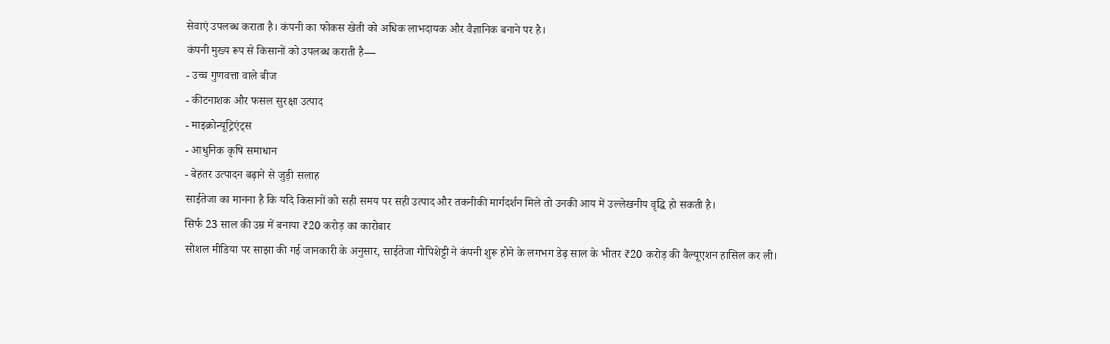सेवाएं उपलब्ध कराता है। कंपनी का फोकस खेती को अधिक लाभदायक और वैज्ञानिक बनाने पर है।
कंपनी मुख्य रूप से किसानों को उपलब्ध कराती है—
- उच्च गुणवत्ता वाले बीज
- कीटनाशक और फसल सुरक्षा उत्पाद
- माइक्रोन्यूट्रिएंट्स
- आधुनिक कृषि समाधान
- बेहतर उत्पादन बढ़ाने से जुड़ी सलाह
साईतेजा का मानना है कि यदि किसानों को सही समय पर सही उत्पाद और तकनीकी मार्गदर्शन मिले तो उनकी आय में उल्लेखनीय वृद्धि हो सकती है।
सिर्फ 23 साल की उम्र में बनाया ₹20 करोड़ का कारोबार
सोशल मीडिया पर साझा की गई जानकारी के अनुसार, साईतेजा गोपिशेट्टी ने कंपनी शुरू होने के लगभग डेढ़ साल के भीतर ₹20 करोड़ की वैल्यूएशन हासिल कर ली।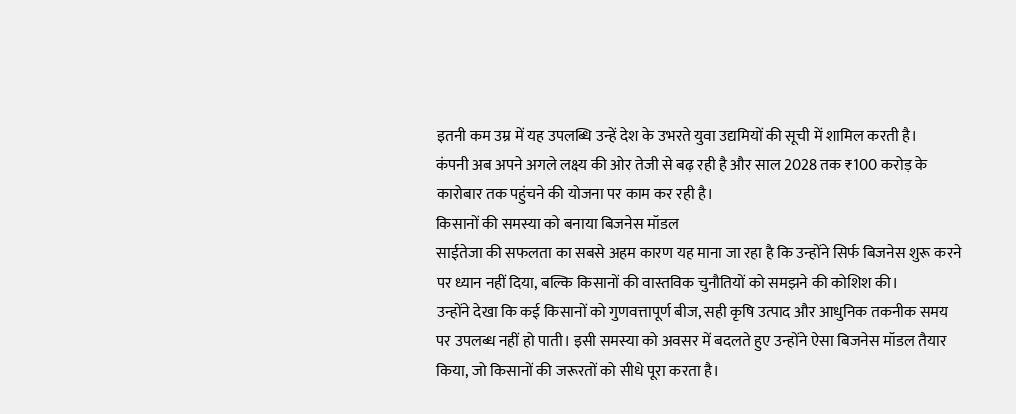इतनी कम उम्र में यह उपलब्धि उन्हें देश के उभरते युवा उद्यमियों की सूची में शामिल करती है।
कंपनी अब अपने अगले लक्ष्य की ओर तेजी से बढ़ रही है और साल 2028 तक ₹100 करोड़ के कारोबार तक पहुंचने की योजना पर काम कर रही है।
किसानों की समस्या को बनाया बिजनेस मॉडल
साईतेजा की सफलता का सबसे अहम कारण यह माना जा रहा है कि उन्होंने सिर्फ बिजनेस शुरू करने पर ध्यान नहीं दिया, बल्कि किसानों की वास्तविक चुनौतियों को समझने की कोशिश की।
उन्होंने देखा कि कई किसानों को गुणवत्तापूर्ण बीज, सही कृषि उत्पाद और आधुनिक तकनीक समय पर उपलब्ध नहीं हो पाती। इसी समस्या को अवसर में बदलते हुए उन्होंने ऐसा बिजनेस मॉडल तैयार किया, जो किसानों की जरूरतों को सीधे पूरा करता है।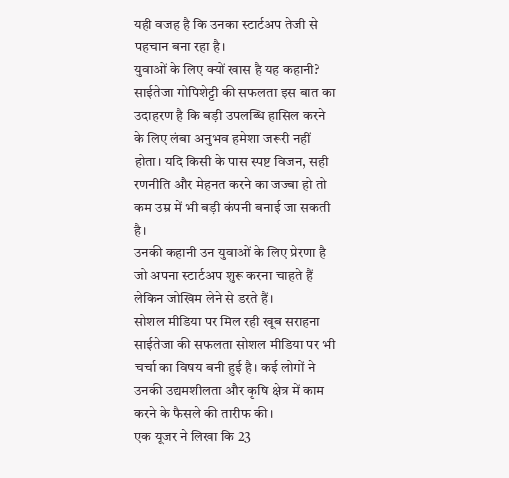यही वजह है कि उनका स्टार्टअप तेजी से पहचान बना रहा है।
युवाओं के लिए क्यों खास है यह कहानी?
साईतेजा गोपिशेट्टी की सफलता इस बात का उदाहरण है कि बड़ी उपलब्धि हासिल करने के लिए लंबा अनुभव हमेशा जरूरी नहीं होता। यदि किसी के पास स्पष्ट विजन, सही रणनीति और मेहनत करने का जज्बा हो तो कम उम्र में भी बड़ी कंपनी बनाई जा सकती है।
उनकी कहानी उन युवाओं के लिए प्रेरणा है जो अपना स्टार्टअप शुरू करना चाहते हैं लेकिन जोखिम लेने से डरते हैं।
सोशल मीडिया पर मिल रही खूब सराहना
साईतेजा की सफलता सोशल मीडिया पर भी चर्चा का विषय बनी हुई है। कई लोगों ने उनकी उद्यमशीलता और कृषि क्षेत्र में काम करने के फैसले की तारीफ की।
एक यूजर ने लिखा कि 23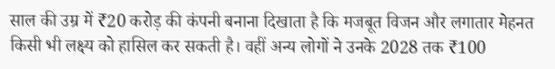साल की उम्र में ₹20 करोड़ की कंपनी बनाना दिखाता है कि मजबूत विजन और लगातार मेहनत किसी भी लक्ष्य को हासिल कर सकती है। वहीं अन्य लोगों ने उनके 2028 तक ₹100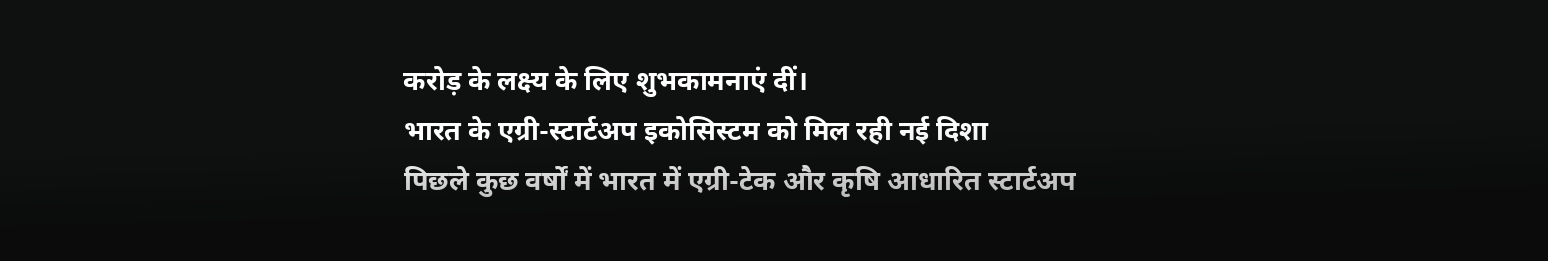करोड़ के लक्ष्य के लिए शुभकामनाएं दीं।
भारत के एग्री-स्टार्टअप इकोसिस्टम को मिल रही नई दिशा
पिछले कुछ वर्षों में भारत में एग्री-टेक और कृषि आधारित स्टार्टअप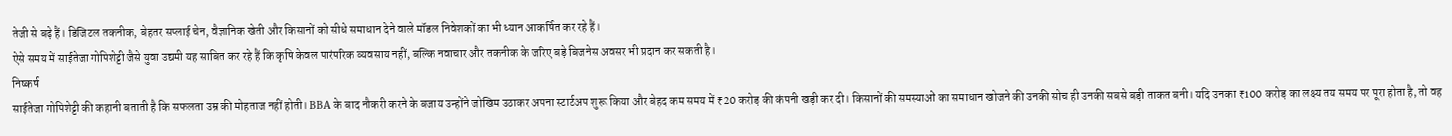तेजी से बढ़े हैं। डिजिटल तकनीक, बेहतर सप्लाई चेन, वैज्ञानिक खेती और किसानों को सीधे समाधान देने वाले मॉडल निवेशकों का भी ध्यान आकर्षित कर रहे हैं।
ऐसे समय में साईतेजा गोपिशेट्टी जैसे युवा उद्यमी यह साबित कर रहे हैं कि कृषि केवल पारंपरिक व्यवसाय नहीं, बल्कि नवाचार और तकनीक के जरिए बड़े बिजनेस अवसर भी प्रदान कर सकती है।
निष्कर्ष
साईतेजा गोपिशेट्टी की कहानी बताती है कि सफलता उम्र की मोहताज नहीं होती। BBA के बाद नौकरी करने के बजाय उन्होंने जोखिम उठाकर अपना स्टार्टअप शुरू किया और बेहद कम समय में ₹20 करोड़ की कंपनी खड़ी कर दी। किसानों की समस्याओं का समाधान खोजने की उनकी सोच ही उनकी सबसे बड़ी ताकत बनी। यदि उनका ₹100 करोड़ का लक्ष्य तय समय पर पूरा होता है, तो वह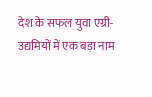देश के सफल युवा एग्री-उद्यमियों में एक बड़ा नाम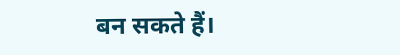बन सकते हैं।